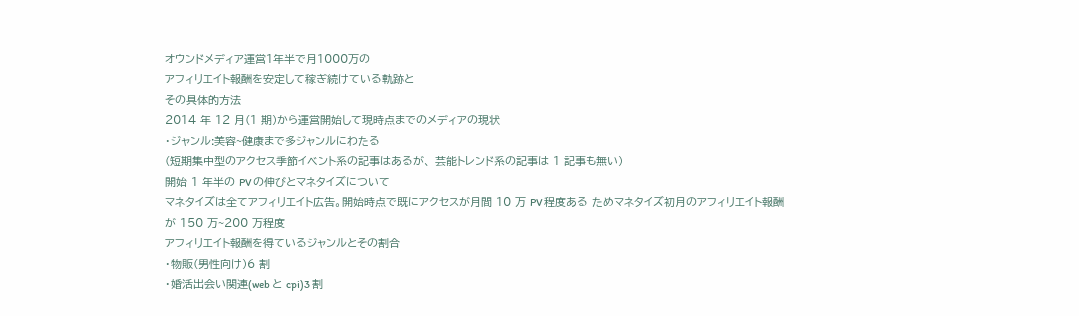オウンドメディア運営1年半で月1000万の
アフィリエイト報酬を安定して稼ぎ続けている軌跡と
その具体的方法
2014 年 12 月(1 期)から運営開始して現時点までのメディアの現状
・ジャンル:美容~健康まで多ジャンルにわたる
(短期集中型のアクセス季節イベント系の記事はあるが、 芸能トレンド系の記事は 1 記事も無い)
開始 1 年半の PV の伸びとマネタイズについて
マネタイズは全てアフィリエイト広告。開始時点で既にアクセスが月間 10 万 PV 程度ある ためマネタイズ初月のアフィリエイト報酬が 150 万~200 万程度
アフィリエイト報酬を得ているジャンルとその割合
・物販(男性向け)6 割
・婚活出会い関連(web と cpi)3 割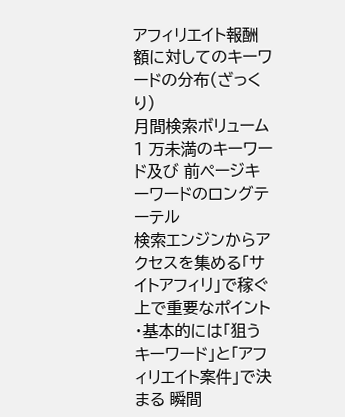アフィリエイト報酬額に対してのキーワードの分布(ざっくり)
月間検索ボリューム 1 万未満のキーワード及び 前ページキーワードのロングテーテル
検索エンジンからアクセスを集める「サイトアフィリ」で稼ぐ上で重要なポイント
・基本的には「狙うキーワード」と「アフィリエイト案件」で決まる 瞬間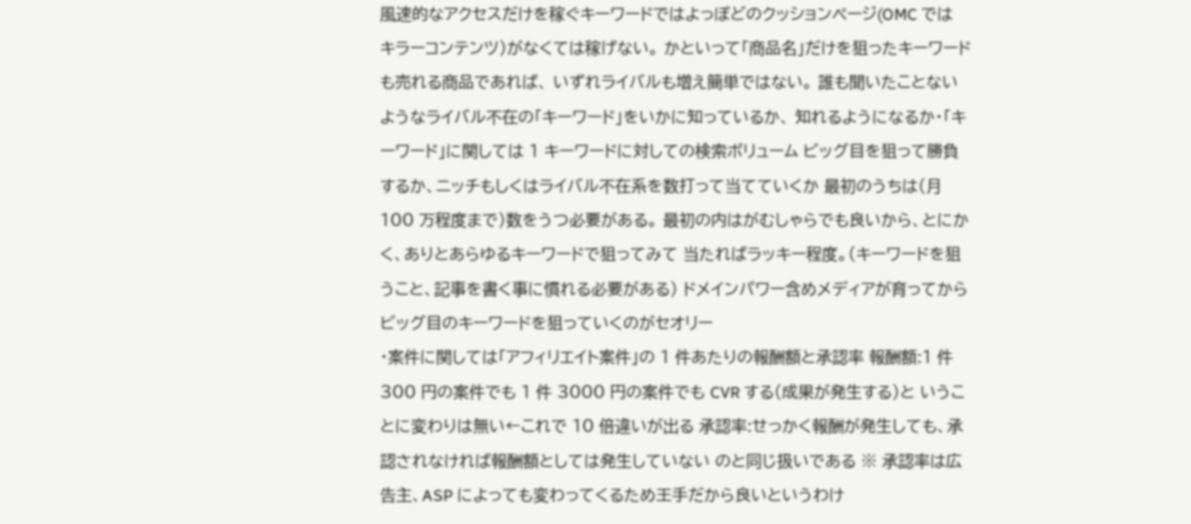風速的なアクセスだけを稼ぐキーワードではよっぽどのクッションページ(OMC では キラーコンテンツ)がなくては稼げない。 かといって「商品名」だけを狙ったキーワードも売れる商品であれば、 いずれライバルも増え簡単ではない。 誰も聞いたことないようなライバル不在の「キーワード」をいかに知っているか、 知れるようになるか・「キーワード」に関しては 1 キーワードに対しての検索ボリューム ビッグ目を狙って勝負するか、ニッチもしくはライバル不在系を数打って当てていくか 最初のうちは(月 100 万程度まで)数をうつ必要がある。 最初の内はがむしゃらでも良いから、とにかく、ありとあらゆるキーワードで狙ってみて 当たればラッキー程度。(キーワードを狙うこと、記事を書く事に慣れる必要がある) ドメインパワー含めメディアが育ってからビッグ目のキーワードを狙っていくのがセオリー
・案件に関しては「アフィリエイト案件」の 1 件あたりの報酬額と承認率 報酬額:1 件 300 円の案件でも 1 件 3000 円の案件でも CVR する(成果が発生する)と いうことに変わりは無い←これで 10 倍違いが出る 承認率:せっかく報酬が発生しても、承認されなければ報酬額としては発生していない のと同じ扱いである ※ 承認率は広告主、ASP によっても変わってくるため王手だから良いというわけ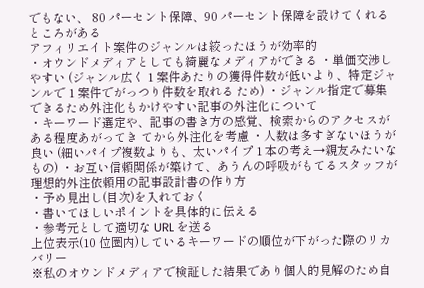でもない、 80 パーセント保障、90 パーセント保障を設けてくれるところがある
アフィリエイト案件のジャンルは絞ったほうが効率的
・オウンドメディアとしても綺麗なメディアができる ・単価交渉しやすい (ジャンル広く 1 案件あたりの獲得件数が低いより、特定ジャンルで 1 案件でがっつり件数を取れる ため) ・ジャンル指定で募集できるため外注化もかけやすい記事の外注化について
・キーワード選定や、記事の書き方の感覚、検索からのアクセスがある程度あがってき てから外注化を考慮 ・人数は多すぎないほうが良い (細いパイプ複数よりも、太いパイプ 1 本の考え→親友みたいなもの) ・お互い信頼関係が築けて、あうんの呼吸がもてるスタッフが理想的外注依頼用の記事設計書の作り方
・予め見出し(目次)を入れておく
・書いてほしいポイントを具体的に伝える
・参考元として適切な URL を送る
上位表示(10 位圏内)しているキーワードの順位が下がった際のリカバリー
※私のオウンドメディアで検証した結果であり個人的見解のため自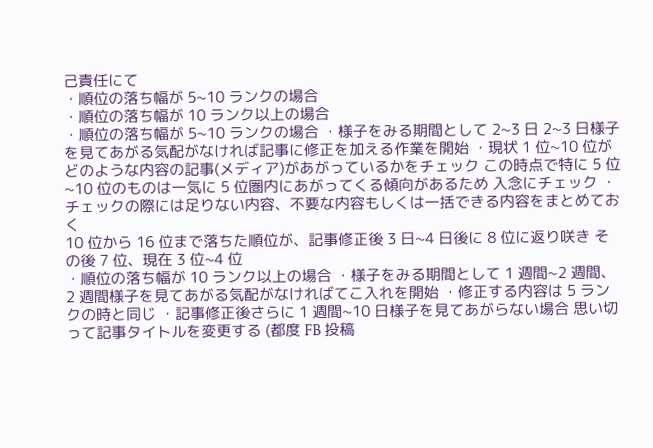己責任にて
・順位の落ち幅が 5~10 ランクの場合
・順位の落ち幅が 10 ランク以上の場合
・順位の落ち幅が 5~10 ランクの場合 ・様子をみる期間として 2~3 日 2~3 日様子を見てあがる気配がなければ記事に修正を加える作業を開始 ・現状 1 位~10 位がどのような内容の記事(メディア)があがっているかをチェック この時点で特に 5 位~10 位のものは一気に 5 位圏内にあがってくる傾向があるため 入念にチェック ・チェックの際には足りない内容、不要な内容もしくは一括できる内容をまとめておく
10 位から 16 位まで落ちた順位が、記事修正後 3 日~4 日後に 8 位に返り咲き その後 7 位、現在 3 位~4 位
・順位の落ち幅が 10 ランク以上の場合 ・様子をみる期間として 1 週間~2 週間、 2 週間様子を見てあがる気配がなければてこ入れを開始 ・修正する内容は 5 ランクの時と同じ ・記事修正後さらに 1 週間~10 日様子を見てあがらない場合 思い切って記事タイトルを変更する (都度 FB 投稿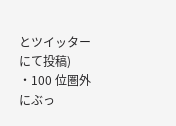とツイッターにて投稿)
・100 位圏外にぶっ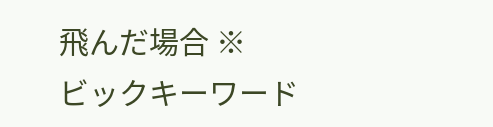飛んだ場合 ※
ビックキーワード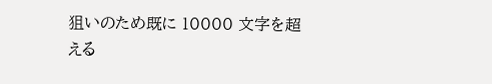狙いのため既に 10000 文字を超える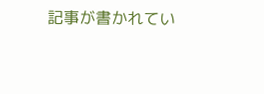記事が書かれてい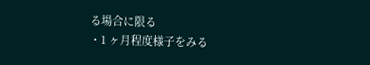る場合に限る
・1 ヶ月程度様子をみる